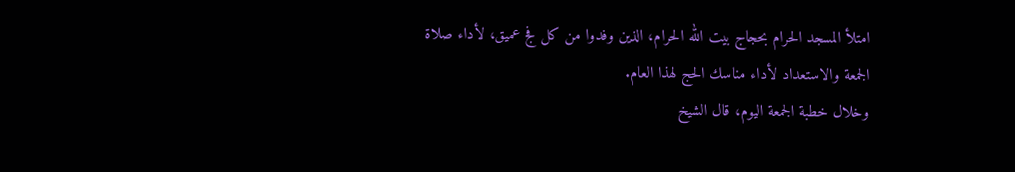امتلأ المسجد الحرام بحجاج بيت الله الحرام، الذين وفدوا من كل فج عميق، لأداء صلاة الجمعة والاستعداد لأداء مناسك الحج لهذا العام.
وخلال خطبة الجمعة اليوم، قال الشيخ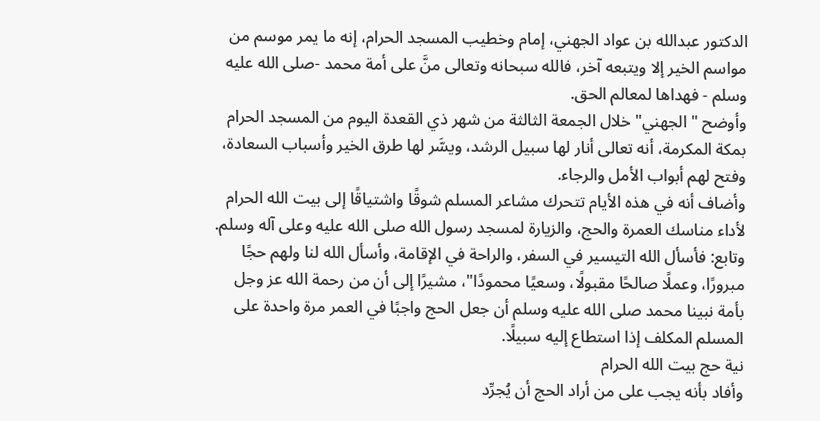الدكتور عبدالله بن عواد الجهني، إمام وخطيب المسجد الحرام، إنه ما يمر موسم من مواسم الخير إلا ويتبعه آخر، فالله سبحانه وتعالى منَّ على أمة محمد -صلى الله عليه وسلم - فهداها لمعالم الحق.
وأوضح " الجهني" خلال الجمعة الثالثة من شهر ذي القعدة اليوم من المسجد الحرام بمكة المكرمة، أنه تعالى أنار لها سبيل الرشد، ويسَّر لها طرق الخير وأسباب السعادة، وفتح لهم أبواب الأمل والرجاء.
وأضاف أنه في هذه الأيام تتحرك مشاعر المسلم شوقًا واشتياقًا إلى بيت الله الحرام لأداء مناسك العمرة والحج، والزيارة لمسجد رسول الله صلى الله عليه وعلى آله وسلم.
وتابع: فأسأل الله التيسير في السفر، والراحة في الإقامة، وأسأل الله لنا ولهم حجًا مبرورًا، وعملًا صالحًا مقبولًا، وسعيًا محمودًا"، مشيرًا إلى أن من رحمة الله عز وجل بأمة نبينا محمد صلى الله عليه وسلم أن جعل الحج واجبًا في العمر مرة واحدة على المسلم المكلف إذا استطاع إليه سبيلًا.
نية حج بيت الله الحرام
وأفاد بأنه يجب على من أراد الحج أن يُجرِّد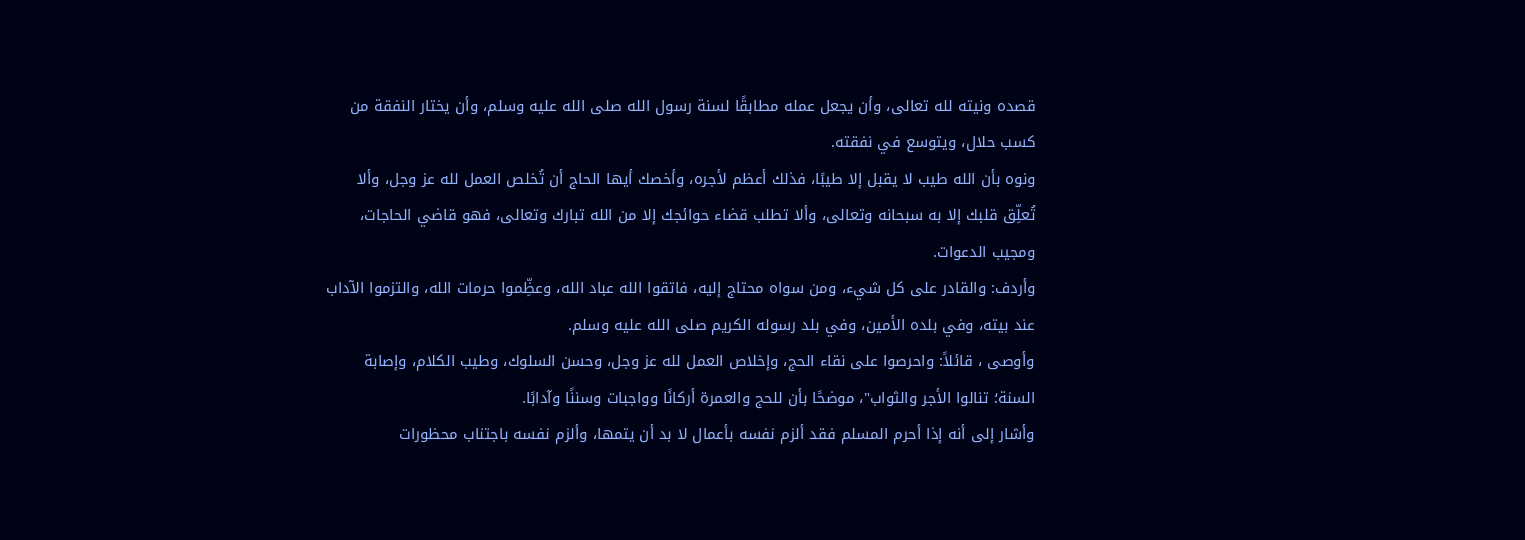قصده ونيته لله تعالى، وأن يجعل عمله مطابقًا لسنة رسول الله صلى الله عليه وسلم، وأن يختار النفقة من كسب حلال، ويتوسع في نفقته.
ونوه بأن الله طيب لا يقبل إلا طيبًا، فذلك أعظم لأجره، وأخصك أيها الحاج أن تُخلص العمل لله عز وجل، وألا تُعلِّق قلبك إلا به سبحانه وتعالى، وألا تطلب قضاء حوائجك إلا من الله تبارك وتعالى، فهو قاضي الحاجات، ومجيب الدعوات.
وأردف: والقادر على كل شيء، ومن سواه محتاج إليه، فاتقوا الله عباد الله، وعظِّموا حرمات الله، والتزموا الآداب عند بيته، وفي بلده الأمين، وفي بلد رسوله الكريم صلى الله عليه وسلم.
وأوصى ، قائلاً: واحرصوا على نقاء الحج، وإخلاص العمل لله عز وجل، وحسن السلوك، وطيب الكلام، وإصابة السنة؛ تنالوا الأجر والثواب"، موضحًا بأن للحج والعمرة أركانًا وواجبات وسننًا وآدابًا.
وأشار إلى أنه إذا أحرم المسلم فقد ألزم نفسه بأعمال لا بد أن يتمها، وألزم نفسه باجتناب محظورات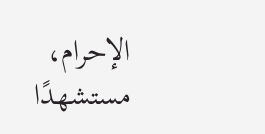الإحرام، مستشهدًا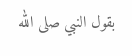بقول النبي صلى الله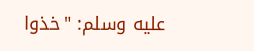عليه وسلم: "خذوا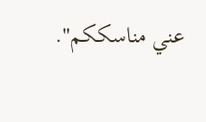عني مناسككم".